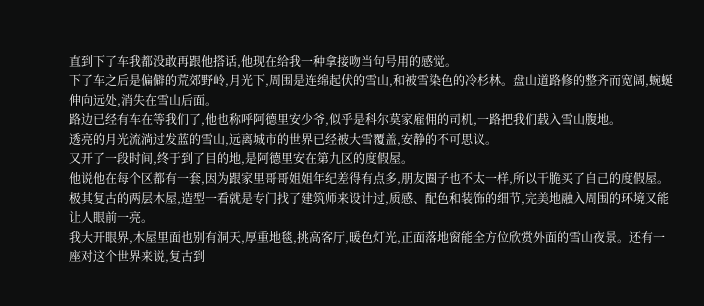直到下了车我都没敢再跟他搭话,他现在给我一种拿接吻当句号用的感觉。
下了车之后是偏僻的荒郊野岭,月光下,周围是连绵起伏的雪山,和被雪染色的冷杉林。盘山道路修的整齐而宽阔,蜿蜒伸向远处,消失在雪山后面。
路边已经有车在等我们了,他也称呼阿德里安少爷,似乎是科尔莫家雇佣的司机,一路把我们载入雪山腹地。
透亮的月光流淌过发蓝的雪山,远离城市的世界已经被大雪覆盖,安静的不可思议。
又开了一段时间,终于到了目的地,是阿德里安在第九区的度假屋。
他说他在每个区都有一套,因为跟家里哥哥姐姐年纪差得有点多,朋友圈子也不太一样,所以干脆买了自己的度假屋。
极其复古的两层木屋,造型一看就是专门找了建筑师来设计过,质感、配色和装饰的细节,完美地融入周围的环境又能让人眼前一亮。
我大开眼界,木屋里面也别有洞天,厚重地毯,挑高客厅,暖色灯光,正面落地窗能全方位欣赏外面的雪山夜景。还有一座对这个世界来说,复古到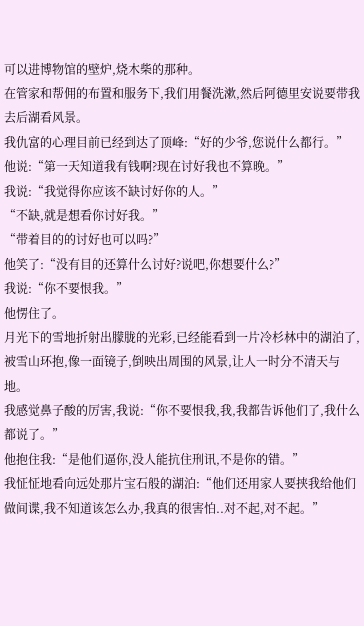可以进博物馆的壁炉,烧木柴的那种。
在管家和帮佣的布置和服务下,我们用餐洗漱,然后阿德里安说要带我去后湖看风景。
我仇富的心理目前已经到达了顶峰:“好的少爷,您说什么都行。”
他说:“第一天知道我有钱啊?现在讨好我也不算晚。”
我说:“我觉得你应该不缺讨好你的人。”
“不缺,就是想看你讨好我。”
“带着目的的讨好也可以吗?”
他笑了:“没有目的还算什么讨好?说吧,你想要什么?”
我说:“你不要恨我。”
他愣住了。
月光下的雪地折射出朦胧的光彩,已经能看到一片冷杉林中的湖泊了,被雪山环抱,像一面镜子,倒映出周围的风景,让人一时分不清天与地。
我感觉鼻子酸的厉害,我说:“你不要恨我,我,我都告诉他们了,我什么都说了。”
他抱住我:“是他们逼你,没人能抗住刑讯,不是你的错。”
我怔怔地看向远处那片宝石般的湖泊:“他们还用家人要挟我给他们做间谍,我不知道该怎么办,我真的很害怕..对不起,对不起。”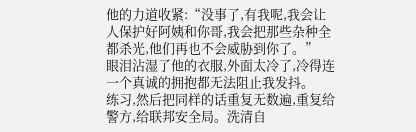他的力道收紧:“没事了,有我呢,我会让人保护好阿姨和你哥,我会把那些杂种全都杀光,他们再也不会威胁到你了。”
眼泪沾湿了他的衣服,外面太冷了,冷得连一个真诚的拥抱都无法阻止我发抖。
练习,然后把同样的话重复无数遍,重复给警方,给联邦安全局。洗清自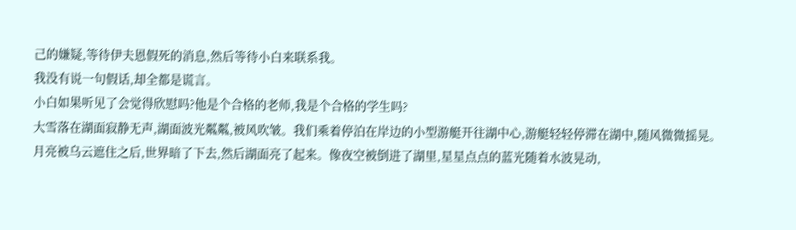己的嫌疑,等待伊夫恩假死的消息,然后等待小白来联系我。
我没有说一句假话,却全都是谎言。
小白如果听见了会觉得欣慰吗?他是个合格的老师,我是个合格的学生吗?
大雪落在湖面寂静无声,湖面波光粼粼,被风吹皱。我们乘着停泊在岸边的小型游艇开往湖中心,游艇轻轻停滞在湖中,随风微微摇晃。
月亮被乌云遮住之后,世界暗了下去,然后湖面亮了起来。像夜空被倒进了湖里,星星点点的蓝光随着水波晃动,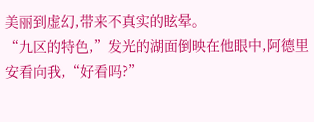美丽到虚幻,带来不真实的眩晕。
“九区的特色,”发光的湖面倒映在他眼中,阿德里安看向我,“好看吗?”